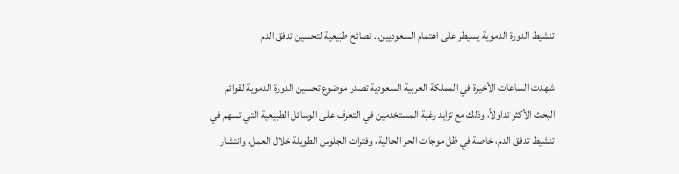تنشيط الدورة الدموية يسيطر على اهتمام السعوديين.. نصائح طبيعية لتحسين تدفق الدم

شهدت الساعات الأخيرة في المملكة العربية السعودية تصدر موضوع تحسين الدورة الدموية لقوائم البحث الأكثر تداولاً، وذلك مع تزايد رغبة المستخدمين في التعرف على الوسائل الطبيعية التي تسهم في تنشيط تدفق الدم، خاصة في ظل موجات الحر الحالية، وفترات الجلوس الطويلة خلال العمل، وانتشار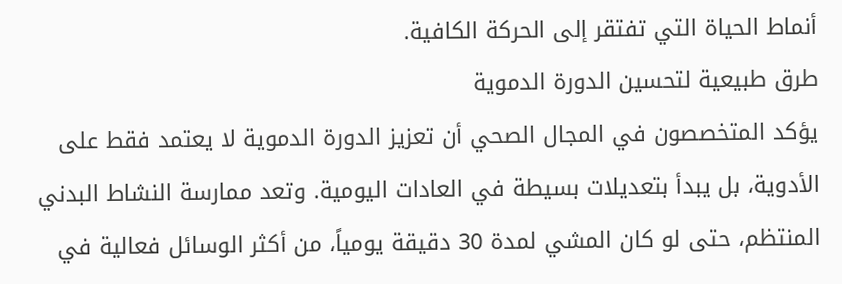أنماط الحياة التي تفتقر إلى الحركة الكافية.
طرق طبيعية لتحسين الدورة الدموية
يؤكد المتخصصون في المجال الصحي أن تعزيز الدورة الدموية لا يعتمد فقط على الأدوية، بل يبدأ بتعديلات بسيطة في العادات اليومية. وتعد ممارسة النشاط البدني المنتظم، حتى لو كان المشي لمدة 30 دقيقة يومياً، من أكثر الوسائل فعالية في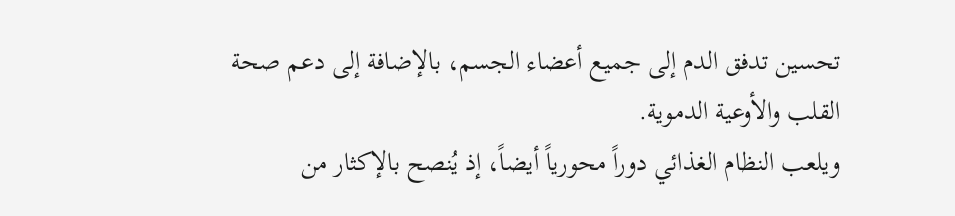تحسين تدفق الدم إلى جميع أعضاء الجسم، بالإضافة إلى دعم صحة القلب والأوعية الدموية.
ويلعب النظام الغذائي دوراً محورياً أيضاً، إذ يُنصح بالإكثار من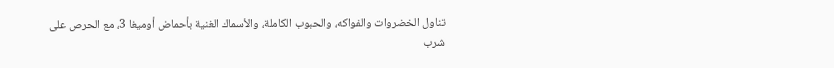تناول الخضروات والفواكه، والحبوب الكاملة، والأسماك الغنية بأحماض أوميغا 3، مع الحرص على شرب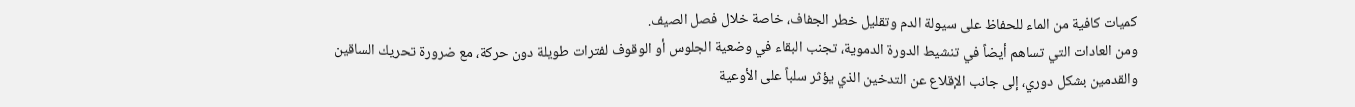كميات كافية من الماء للحفاظ على سيولة الدم وتقليل خطر الجفاف، خاصة خلال فصل الصيف.
ومن العادات التي تساهم أيضاً في تنشيط الدورة الدموية، تجنب البقاء في وضعية الجلوس أو الوقوف لفترات طويلة دون حركة، مع ضرورة تحريك الساقين والقدمين بشكل دوري، إلى جانب الإقلاع عن التدخين الذي يؤثر سلباً على الأوعية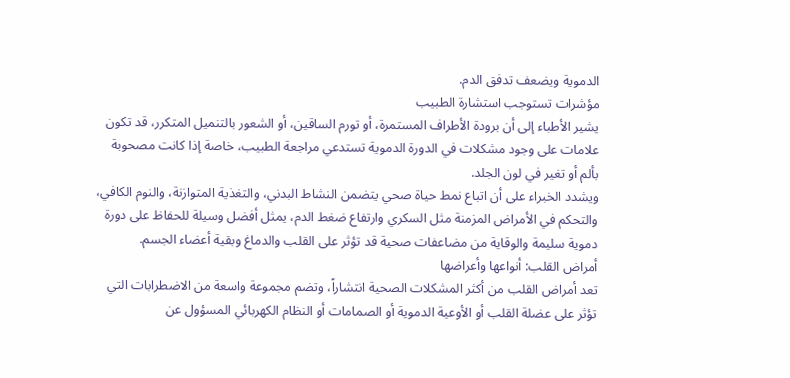الدموية ويضعف تدفق الدم.
مؤشرات تستوجب استشارة الطبيب
يشير الأطباء إلى أن برودة الأطراف المستمرة، أو تورم الساقين، أو الشعور بالتنميل المتكرر، قد تكون علامات على وجود مشكلات في الدورة الدموية تستدعي مراجعة الطبيب، خاصة إذا كانت مصحوبة بألم أو تغير في لون الجلد.
ويشدد الخبراء على أن اتباع نمط حياة صحي يتضمن النشاط البدني، والتغذية المتوازنة، والنوم الكافي، والتحكم في الأمراض المزمنة مثل السكري وارتفاع ضغط الدم، يمثل أفضل وسيلة للحفاظ على دورة دموية سليمة والوقاية من مضاعفات صحية قد تؤثر على القلب والدماغ وبقية أعضاء الجسم.
أمراض القلب: أنواعها وأعراضها
تعد أمراض القلب من أكثر المشكلات الصحية انتشاراً، وتضم مجموعة واسعة من الاضطرابات التي تؤثر على عضلة القلب أو الأوعية الدموية أو الصمامات أو النظام الكهربائي المسؤول عن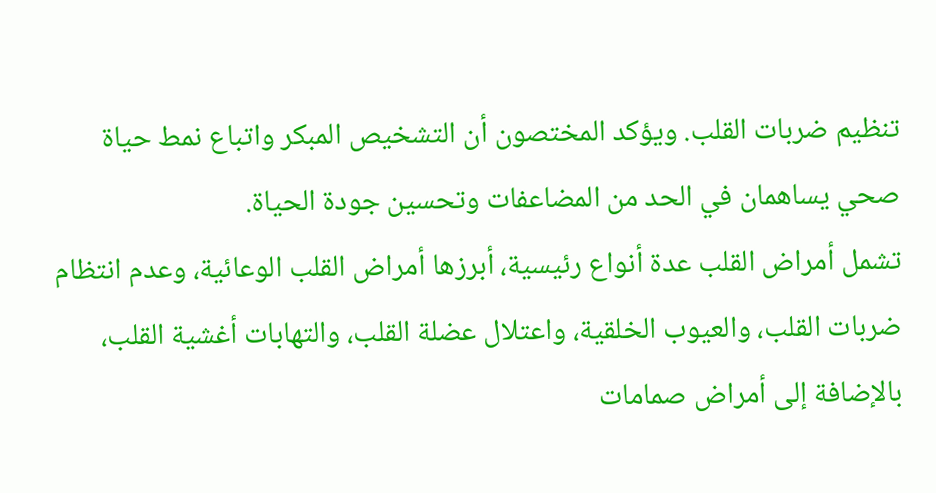تنظيم ضربات القلب. ويؤكد المختصون أن التشخيص المبكر واتباع نمط حياة صحي يساهمان في الحد من المضاعفات وتحسين جودة الحياة.
تشمل أمراض القلب عدة أنواع رئيسية، أبرزها أمراض القلب الوعائية، وعدم انتظام ضربات القلب، والعيوب الخلقية، واعتلال عضلة القلب، والتهابات أغشية القلب، بالإضافة إلى أمراض صمامات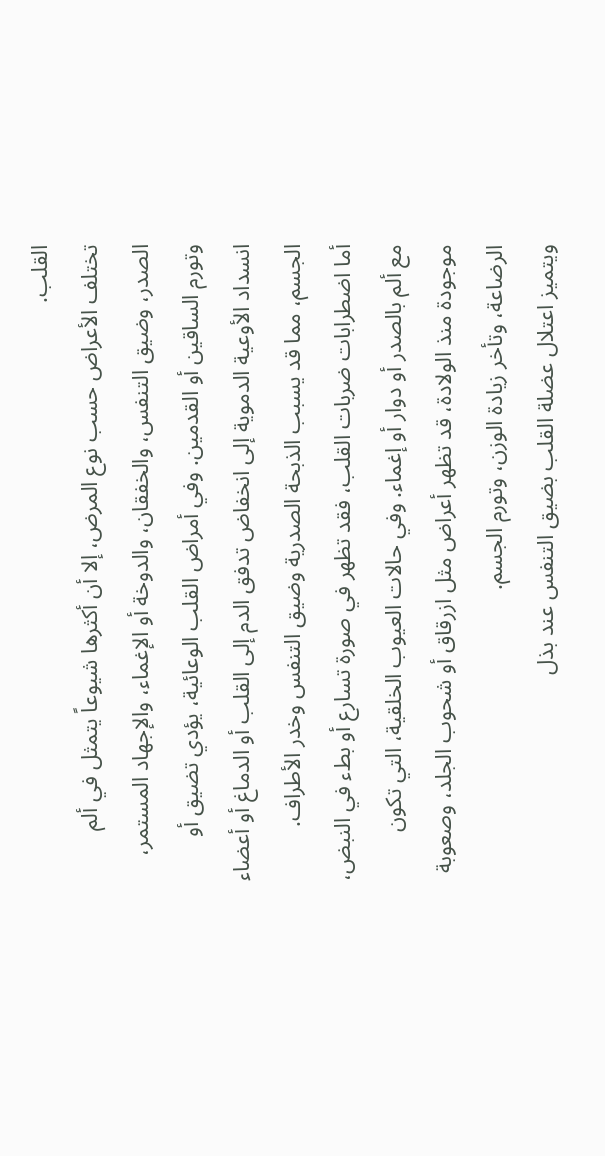القلب.
تختلف الأعراض حسب نوع المرض، إلا أن أكثرها شيوعاً يتمثل في ألم الصدر، وضيق التنفس، والخفقان، والدوخة أو الإغماء، والإجهاد المستمر، وتورم الساقين أو القدمين. وفي أمراض القلب الوعائية، يؤدي تضيق أو انسداد الأوعية الدموية إلى انخفاض تدفق الدم إلى القلب أو الدماغ أو أعضاء الجسم، مما قد يسبب الذبحة الصدرية وضيق التنفس وخدر الأطراف.
أما اضطرابات ضربات القلب، فقد تظهر في صورة تسارع أو بطء في النبض، مع ألم بالصدر أو دوار أو إغماء. وفي حالات العيوب الخلقية، التي تكون موجودة منذ الولادة، قد تظهر أعراض مثل ازرقاق أو شحوب الجلد، وصعوبة الرضاعة، وتأخر زيادة الوزن، وتورم الجسم.
ويتميز اعتلال عضلة القلب بضيق التنفس عند بذل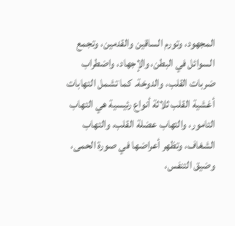المجهود، وتورم الساقين والقدمين، وتجمع السوائل في البطن، والإجهاد، واضطراب ضربات القلب، والدوخة. كما تشمل التهابات أغشية القلب ثلاثة أنواع رئيسية هي التهاب التامور، والتهاب عضلة القلب، والتهاب الشغاف، وتظهر أعراضها في صورة الحمى، وضيق التنفس،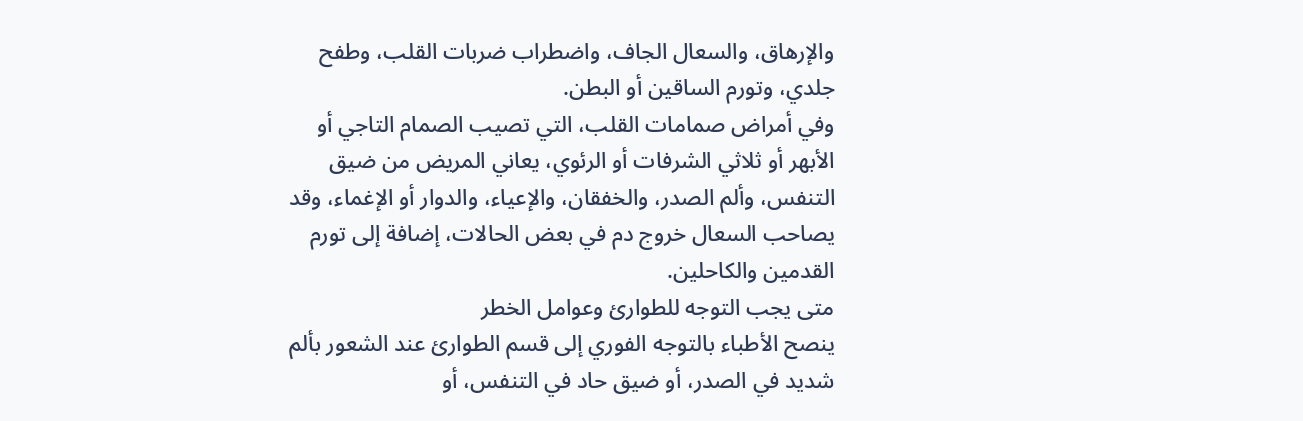والإرهاق، والسعال الجاف، واضطراب ضربات القلب، وطفح جلدي، وتورم الساقين أو البطن.
وفي أمراض صمامات القلب، التي تصيب الصمام التاجي أو الأبهر أو ثلاثي الشرفات أو الرئوي، يعاني المريض من ضيق التنفس، وألم الصدر، والخفقان، والإعياء، والدوار أو الإغماء، وقد يصاحب السعال خروج دم في بعض الحالات، إضافة إلى تورم القدمين والكاحلين.
متى يجب التوجه للطوارئ وعوامل الخطر
ينصح الأطباء بالتوجه الفوري إلى قسم الطوارئ عند الشعور بألم شديد في الصدر، أو ضيق حاد في التنفس، أو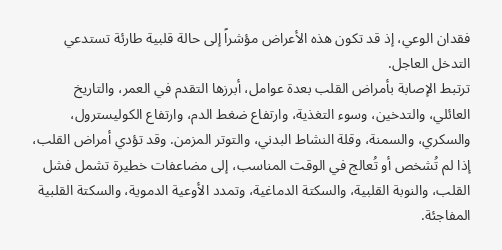فقدان الوعي، إذ قد تكون هذه الأعراض مؤشراً إلى حالة قلبية طارئة تستدعي التدخل العاجل.
ترتبط الإصابة بأمراض القلب بعدة عوامل، أبرزها التقدم في العمر، والتاريخ العائلي، والتدخين، وسوء التغذية، وارتفاع ضغط الدم، وارتفاع الكوليسترول، والسكري، والسمنة، وقلة النشاط البدني، والتوتر المزمن. وقد تؤدي أمراض القلب، إذا لم تُشخص أو تُعالج في الوقت المناسب، إلى مضاعفات خطيرة تشمل فشل القلب، والنوبة القلبية، والسكتة الدماغية، وتمدد الأوعية الدموية، والسكتة القلبية المفاجئة.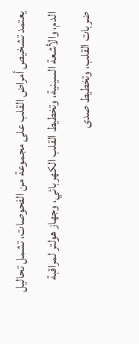يعتمد تشخيص أمراض القلب على مجموعة من الفحوصات، تشمل تحاليل الدم، والأشعة السينية، وتخطيط القلب الكهربائي، وجهاز هولتر لمراقبة ضربات القلب، وتخطيط صدى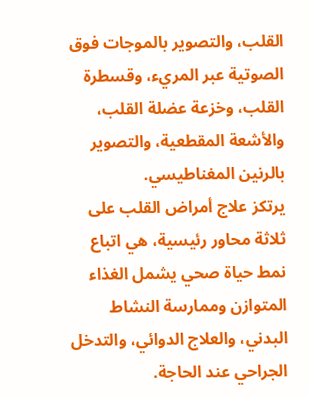القلب، والتصوير بالموجات فوق الصوتية عبر المريء، وقسطرة القلب، وخزعة عضلة القلب، والأشعة المقطعية، والتصوير بالرنين المغناطيسي.
يرتكز علاج أمراض القلب على ثلاثة محاور رئيسية، هي اتباع نمط حياة صحي يشمل الغذاء المتوازن وممارسة النشاط البدني، والعلاج الدوائي، والتدخل الجراحي عند الحاجة.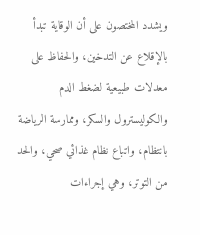ويشدد المختصون على أن الوقاية تبدأ بالإقلاع عن التدخين، والحفاظ على معدلات طبيعية لضغط الدم والكوليسترول والسكر، وممارسة الرياضة بانتظام، واتباع نظام غذائي صحي، والحد من التوتر، وهي إجراءات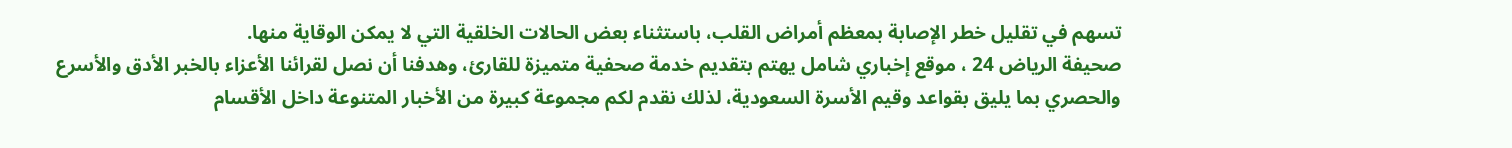تسهم في تقليل خطر الإصابة بمعظم أمراض القلب، باستثناء بعض الحالات الخلقية التي لا يمكن الوقاية منها.
صحيفة الرياض 24 ، موقع إخباري شامل يهتم بتقديم خدمة صحفية متميزة للقارئ، وهدفنا أن نصل لقرائنا الأعزاء بالخبر الأدق والأسرع والحصري بما يليق بقواعد وقيم الأسرة السعودية، لذلك نقدم لكم مجموعة كبيرة من الأخبار المتنوعة داخل الأقسام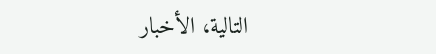التالية، الأخبار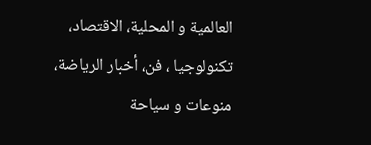العالمية و المحلية، الاقتصاد، تكنولوجيا ، فن، أخبار الرياضة، منوعات و سياحة